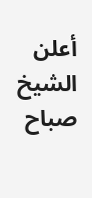أعلن الشيخ صباح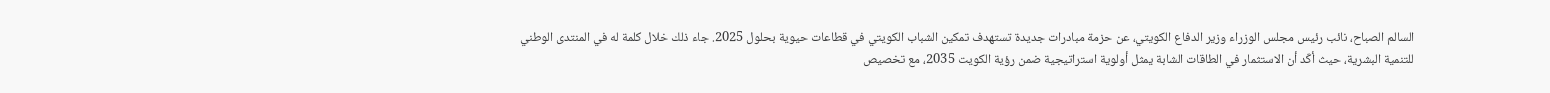السالم الصباح، نائب رئيس مجلس الوزراء وزير الدفاع الكويتي، عن حزمة مبادرات جديدة تستهدف تمكين الشباب الكويتي في قطاعات حيوية بحلول 2025. جاء ذلك خلال كلمة له في المنتدى الوطني للتنمية البشرية، حيث أكّد أن الاستثمار في الطاقات الشابة يمثل أولوية استراتيجية ضمن رؤية الكويت 2035، مع تخصيص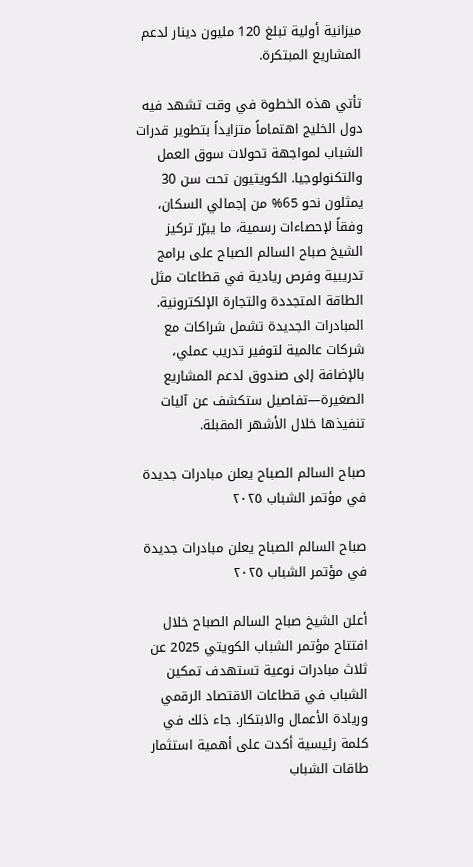ميزانية أولية تبلغ 120 مليون دينار لدعم المشاريع المبتكرة.

تأتي هذه الخطوة في وقت تشهد فيه دول الخليج اهتماماً متزايداً بتطوير قدرات الشباب لمواجهة تحولات سوق العمل والتكنولوجيا. الكويتيون تحت سن 30 يمثلون نحو 65% من إجمالي السكان، وفقاً لإحصاءات رسمية، ما يبرّر تركيز الشيخ صباح السالم الصباح على برامج تدريبية وفرص ريادية في قطاعات مثل الطاقة المتجددة والتجارة الإلكترونية. المبادرات الجديدة تشمل شراكات مع شركات عالمية لتوفير تدريب عملي، بالإضافة إلى صندوق لدعم المشاريع الصغيرة—تفاصيل ستكشف عن آليات تنفيذها خلال الأشهر المقبلة.

صباح السالم الصباح يعلن مبادرات جديدة في مؤتمر الشباب ٢٠٢٥

صباح السالم الصباح يعلن مبادرات جديدة في مؤتمر الشباب ٢٠٢٥

أعلن الشيخ صباح السالم الصباح خلال افتتاح مؤتمر الشباب الكويتي 2025 عن ثلاث مبادرات نوعية تستهدف تمكين الشباب في قطاعات الاقتصاد الرقمي وريادة الأعمال والابتكار. جاء ذلك في كلمة رئيسية أكدت على أهمية استثمار طاقات الشباب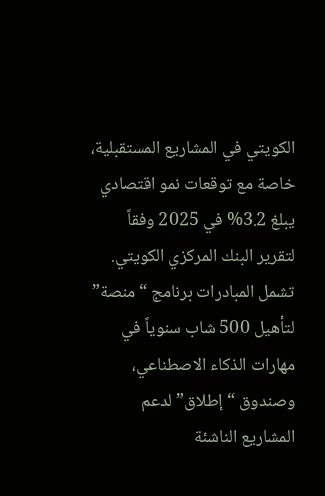الكويتي في المشاريع المستقبلية، خاصة مع توقعات نمو اقتصادي يبلغ 3.2% في 2025 وفقاً لتقرير البنك المركزي الكويتي. تشمل المبادرات برنامج “منصة” لتأهيل 500 شاب سنوياً في مهارات الذكاء الاصطناعي، وصندوق “إطلاق” لدعم المشاريع الناشئة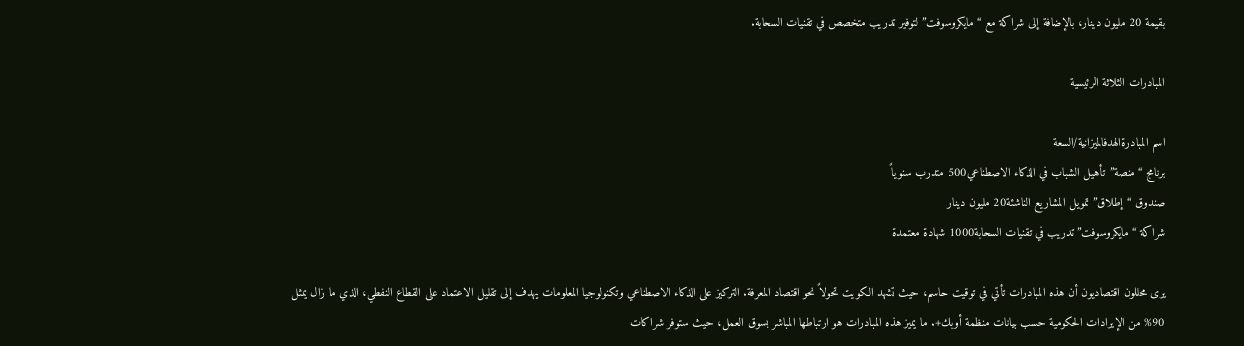بقيمة 20 مليون دينار، بالإضافة إلى شراكة مع “مايكروسوفت” لتوفير تدريب متخصص في تقنيات السحابة.

المبادرات الثلاثة الرئيسية

اسم المبادرةالهدفالميزانية/السعة
برنامج “منصة”تأهيل الشباب في الذكاء الاصطناعي500 متدرب سنوياً
صندوق “إطلاق”تمويل المشاريع الناشئة20 مليون دينار
شراكة “مايكروسوفت”تدريب في تقنيات السحابة1000 شهادة معتمدة

يرى محللون اقتصاديون أن هذه المبادرات تأتي في توقيت حاسم، حيث تشهد الكويت تحولاً نحو اقتصاد المعرفة. التركيز على الذكاء الاصطناعي وتكنولوجيا المعلومات يهدف إلى تقليل الاعتماد على القطاع النفطي، الذي ما زال يمثل 90% من الإيرادات الحكومية حسب بيانات منظمة أوبك+. ما يميز هذه المبادرات هو ارتباطها المباشر بسوق العمل، حيث ستوفر شراكات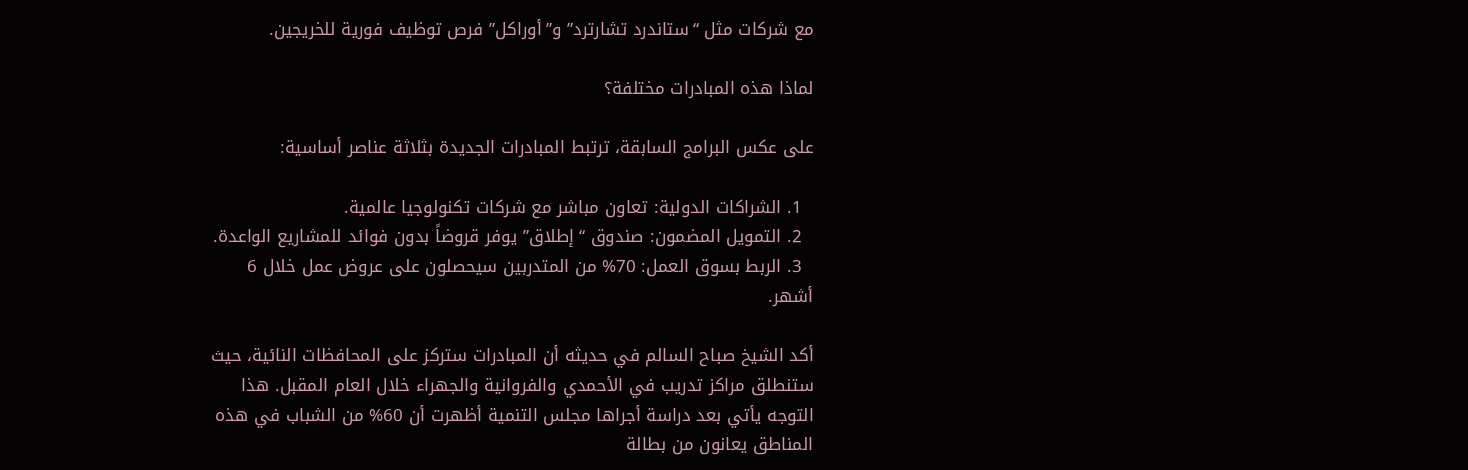مع شركات مثل “ستاندرد تشارترد” و”أوراكل” فرص توظيف فورية للخريجين.

لماذا هذه المبادرات مختلفة؟

على عكس البرامج السابقة، ترتبط المبادرات الجديدة بثلاثة عناصر أساسية:

  1. الشراكات الدولية: تعاون مباشر مع شركات تكنولوجيا عالمية.
  2. التمويل المضمون: صندوق “إطلاق” يوفر قروضاً بدون فوائد للمشاريع الواعدة.
  3. الربط بسوق العمل: 70% من المتدربين سيحصلون على عروض عمل خلال 6 أشهر.

أكد الشيخ صباح السالم في حديثه أن المبادرات ستركز على المحافظات النائية، حيث ستنطلق مراكز تدريب في الأحمدي والفروانية والجهراء خلال العام المقبل. هذا التوجه يأتي بعد دراسة أجراها مجلس التنمية أظهرت أن 60% من الشباب في هذه المناطق يعانون من بطالة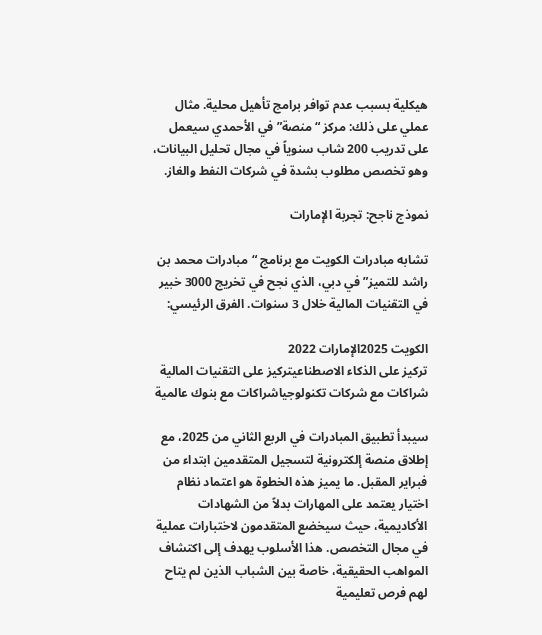هيكلية بسبب عدم توافر برامج تأهيل محلية. مثال عملي على ذلك: مركز “منصة” في الأحمدي سيعمل على تدريب 200 شاب سنوياً في مجال تحليل البيانات، وهو تخصص مطلوب بشدة في شركات النفط والغاز.

نموذج ناجح: تجربة الإمارات

تشابه مبادرات الكويت مع برنامج “مبادرات محمد بن راشد للتميز” في دبي، الذي نجح في تخريج 3000 خبير في التقنيات المالية خلال 3 سنوات. الفرق الرئيسي:

الكويت 2025الإمارات 2022
تركيز على الذكاء الاصطناعيتركيز على التقنيات المالية
شراكات مع شركات تكنولوجياشراكات مع بنوك عالمية

سيبدأ تطبيق المبادرات في الربع الثاني من 2025، مع إطلاق منصة إلكترونية لتسجيل المتقدمين ابتداء من فبراير المقبل. ما يميز هذه الخطوة هو اعتماد نظام اختيار يعتمد على المهارات بدلاً من الشهادات الأكاديمية، حيث سيخضع المتقدمون لاختبارات عملية في مجال التخصص. هذا الأسلوب يهدف إلى اكتشاف المواهب الحقيقية، خاصة بين الشباب الذين لم يتاح لهم فرص تعليمية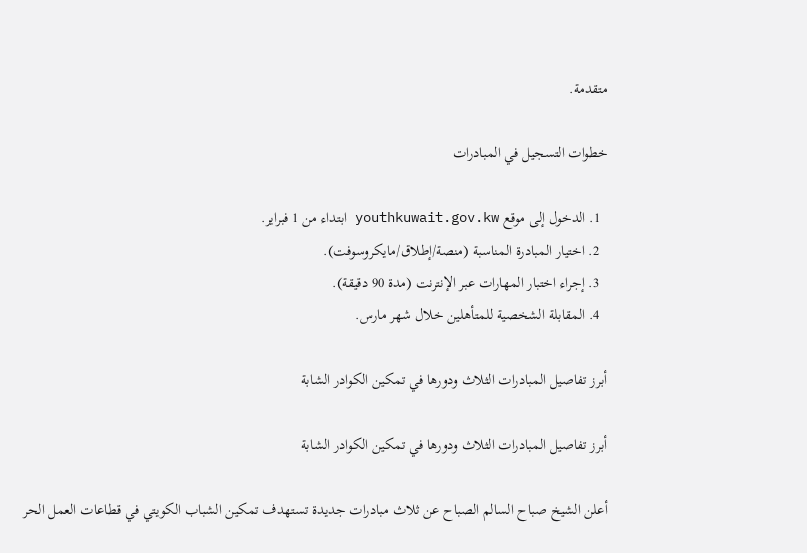متقدمة.

خطوات التسجيل في المبادرات

  1. الدخول إلى موقع youthkuwait.gov.kw ابتداء من 1 فبراير.
  2. اختيار المبادرة المناسبة (منصة/إطلاق/مايكروسوفت).
  3. إجراء اختبار المهارات عبر الإنترنت (مدة 90 دقيقة).
  4. المقابلة الشخصية للمتأهلين خلال شهر مارس.

أبرز تفاصيل المبادرات الثلاث ودورها في تمكين الكوادر الشابة

أبرز تفاصيل المبادرات الثلاث ودورها في تمكين الكوادر الشابة

أعلن الشيخ صباح السالم الصباح عن ثلاث مبادرات جديدة تستهدف تمكين الشباب الكويتي في قطاعات العمل الحر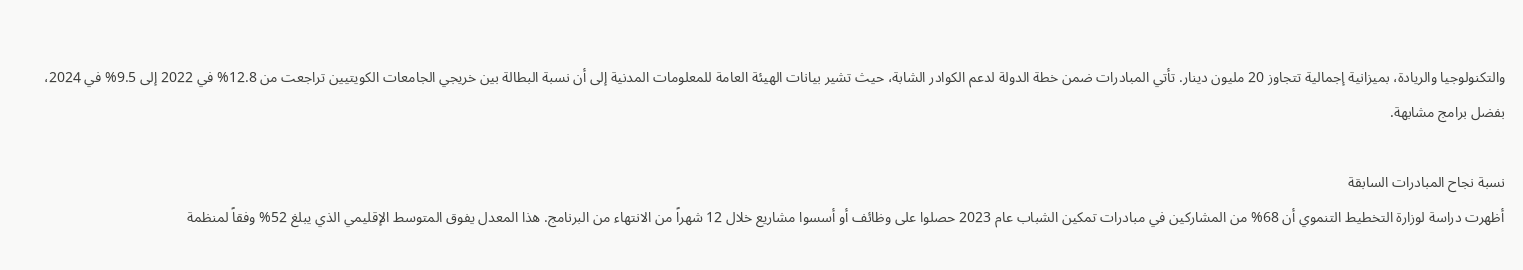والتكنولوجيا والريادة، بميزانية إجمالية تتجاوز 20 مليون دينار. تأتي المبادرات ضمن خطة الدولة لدعم الكوادر الشابة، حيث تشير بيانات الهيئة العامة للمعلومات المدنية إلى أن نسبة البطالة بين خريجي الجامعات الكويتيين تراجعت من 12.8% في 2022 إلى 9.5% في 2024، بفضل برامج مشابهة.

نسبة نجاح المبادرات السابقة
أظهرت دراسة لوزارة التخطيط التنموي أن 68% من المشاركين في مبادرات تمكين الشباب عام 2023 حصلوا على وظائف أو أسسوا مشاريع خلال 12 شهراً من الانتهاء من البرنامج. هذا المعدل يفوق المتوسط الإقليمي الذي يبلغ 52% وفقاً لمنظمة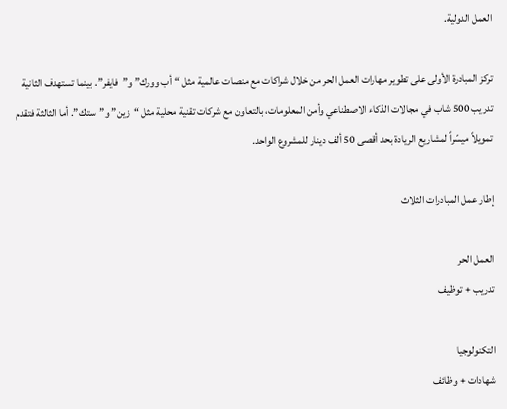العمل الدولية.

تركز المبادرة الأولى على تطوير مهارات العمل الحر من خلال شراكات مع منصات عالمية مثل “أب وورك” و”فايفر”. بينما تستهدف الثانية تدريب 500 شاب في مجالات الذكاء الاصطناعي وأمن المعلومات، بالتعاون مع شركات تقنية محلية مثل “زين” و”ستك”. أما الثالثة فتقدم تمويلاً ميسّراً لمشاريع الريادة بحد أقصى 50 ألف دينار للمشروع الواحد.

إطار عمل المبادرات الثلاث

العمل الحر
تدريب + توظيف

التكنولوجيا
شهادات + وظائف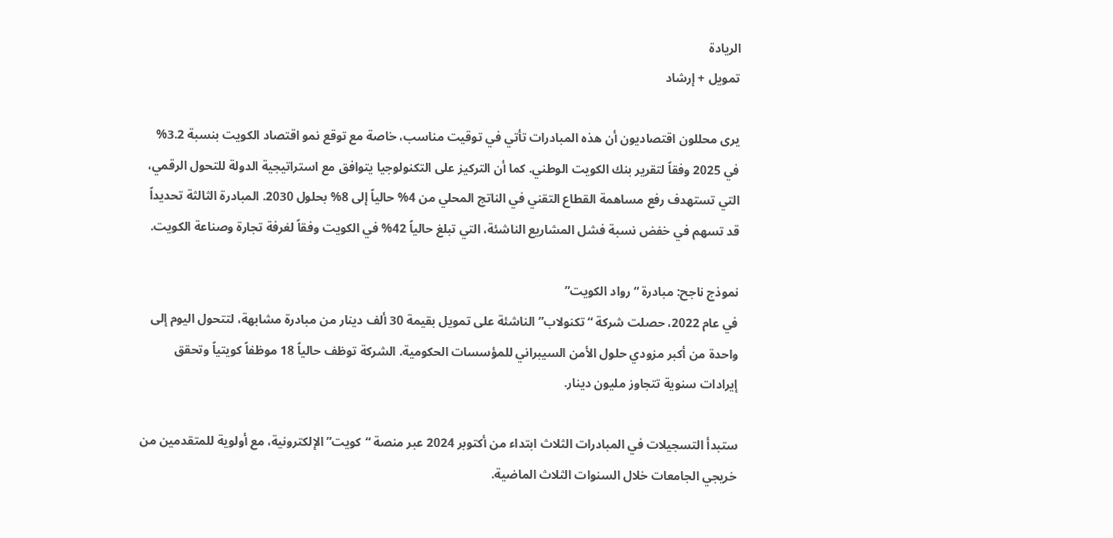الريادة
تمويل + إرشاد

يرى محللون اقتصاديون أن هذه المبادرات تأتي في توقيت مناسب، خاصة مع توقع نمو اقتصاد الكويت بنسبة 3.2% في 2025 وفقاً لتقرير بنك الكويت الوطني. كما أن التركيز على التكنولوجيا يتوافق مع استراتيجية الدولة للتحول الرقمي، التي تستهدف رفع مساهمة القطاع التقني في الناتج المحلي من 4% حالياً إلى 8% بحلول 2030. المبادرة الثالثة تحديداً قد تسهم في خفض نسبة فشل المشاريع الناشئة، التي تبلغ حالياً 42% في الكويت وفقاً لغرفة تجارة وصناعة الكويت.

نموذج ناجح: مبادرة “رواد الكويت”
في عام 2022، حصلت شركة “تكنولاب” الناشئة على تمويل بقيمة 30 ألف دينار من مبادرة مشابهة، لتتحول اليوم إلى واحدة من أكبر مزودي حلول الأمن السيبراني للمؤسسات الحكومية. الشركة توظف حالياً 18 موظفاً كويتياً وتحقق إيرادات سنوية تتجاوز مليون دينار.

ستبدأ التسجيلات في المبادرات الثلاث ابتداء من أكتوبر 2024 عبر منصة “كويت” الإلكترونية، مع أولوية للمتقدمين من خريجي الجامعات خلال السنوات الثلاث الماضية.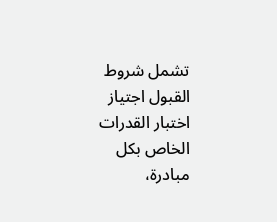تشمل شروط القبول اجتياز اختبار القدرات الخاص بكل مبادرة،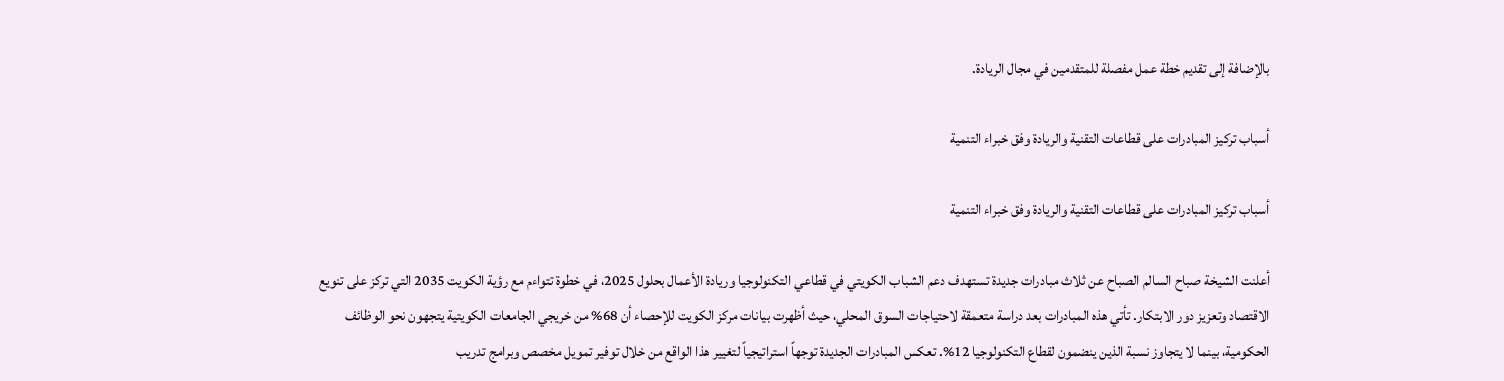بالإضافة إلى تقديم خطة عمل مفصلة للمتقدمين في مجال الريادة.

أسباب تركيز المبادرات على قطاعات التقنية والريادة وفق خبراء التنمية

أسباب تركيز المبادرات على قطاعات التقنية والريادة وفق خبراء التنمية

أعلنت الشيخة صباح السالم الصباح عن ثلاث مبادرات جديدة تستهدف دعم الشباب الكويتي في قطاعي التكنولوجيا وريادة الأعمال بحلول 2025، في خطوة تتواءم مع رؤية الكويت 2035 التي تركز على تنويع الاقتصاد وتعزيز دور الابتكار. تأتي هذه المبادرات بعد دراسة متعمقة لاحتياجات السوق المحلي، حيث أظهرت بيانات مركز الكويت للإحصاء أن 68% من خريجي الجامعات الكويتية يتجهون نحو الوظائف الحكومية، بينما لا يتجاوز نسبة الذين ينضمون لقطاع التكنولوجيا 12%. تعكس المبادرات الجديدة توجهاً استراتيجياً لتغيير هذا الواقع من خلال توفير تمويل مخصص وبرامج تدريب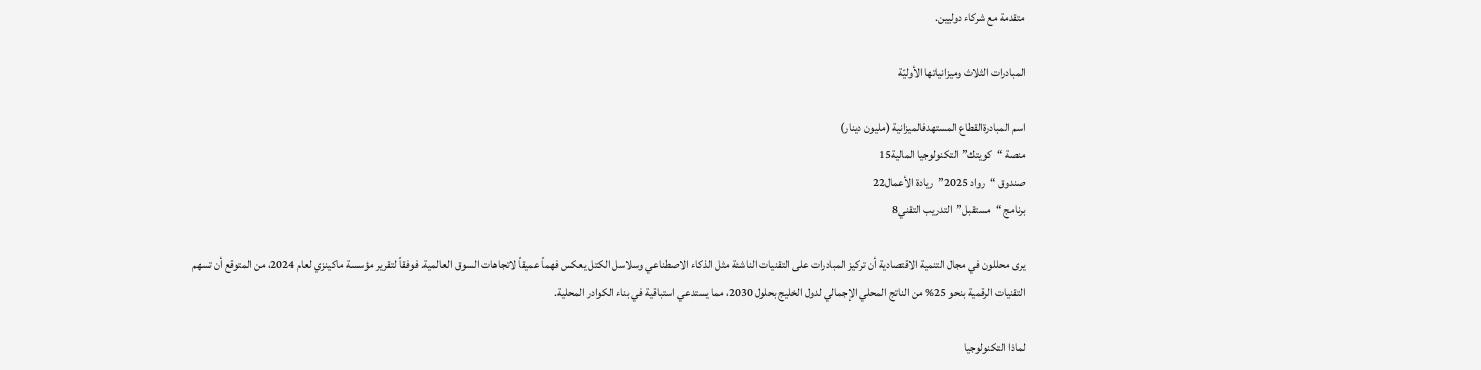متقدمة مع شركاء دوليين.

المبادرات الثلاث وميزانياتها الأوليّة

اسم المبادرةالقطاع المستهدفالميزانية (مليون دينار)
منصة “كويتك”التكنولوجيا المالية15
صندوق “رواد 2025”ريادة الأعمال22
برنامج “مستقبل”التدريب التقني8

يرى محللون في مجال التنمية الاقتصادية أن تركيز المبادرات على التقنيات الناشئة مثل الذكاء الاصطناعي وسلاسل الكتل يعكس فهماً عميقاً لاتجاهات السوق العالمية. فوفقاً لتقرير مؤسسة ماكينزي لعام 2024، من المتوقع أن تسهم التقنيات الرقمية بنحو 25% من الناتج المحلي الإجمالي لدول الخليج بحلول 2030، مما يستدعي استباقية في بناء الكوادر المحلية.

لماذا التكنولوجيا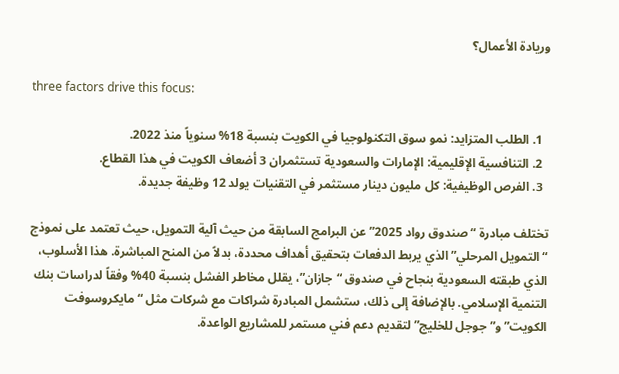وريادة الأعمال؟

three factors drive this focus:

  1. الطلب المتزايد: نمو سوق التكنولوجيا في الكويت بنسبة 18% سنوياً منذ 2022.
  2. التنافسية الإقليمية: الإمارات والسعودية تستثمران 3 أضعاف الكويت في هذا القطاع.
  3. الفرص الوظيفية: كل مليون دينار مستثمر في التقنيات يولد 12 وظيفة جديدة.

تختلف مبادرة “صندوق رواد 2025” عن البرامج السابقة من حيث آلية التمويل، حيث تعتمد على نموذج “التمويل المرحلي” الذي يربط الدفعات بتحقيق أهداف محددة، بدلاً من المنح المباشرة. هذا الأسلوب، الذي طبقته السعودية بنجاح في صندوق “جازان”، يقلل مخاطر الفشل بنسبة 40% وفقاً لدراسات بنك التنمية الإسلامي. بالإضافة إلى ذلك، ستشمل المبادرة شراكات مع شركات مثل “مايكروسوفت الكويت” و”جوجل للخليج” لتقديم دعم فني مستمر للمشاريع الواعدة.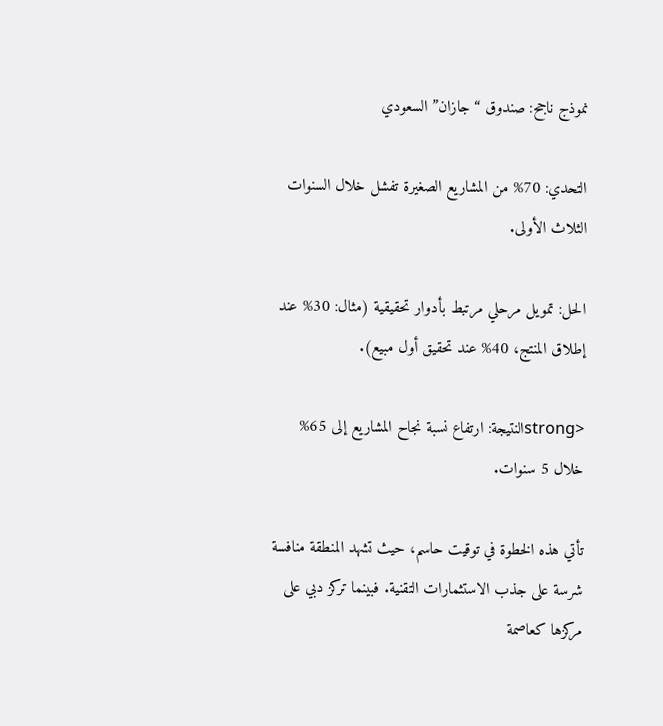نموذج ناجح: صندوق “جازان” السعودي

التحدي: 70% من المشاريع الصغيرة تفشل خلال السنوات الثلاث الأولى.

الحل: تمويل مرحلي مرتبط بأدوار تحقيقية (مثال: 30% عند إطلاق المنتج، 40% عند تحقيق أول مبيع).

<strongالنتيجة: ارتفاع نسبة نجاح المشاريع إلى 65% خلال 5 سنوات.

تأتي هذه الخطوة في توقيت حاسم، حيث تشهد المنطقة منافسة شرسة على جذب الاستثمارات التقنية. فبينما تركز دبي على مركزها كعاصمة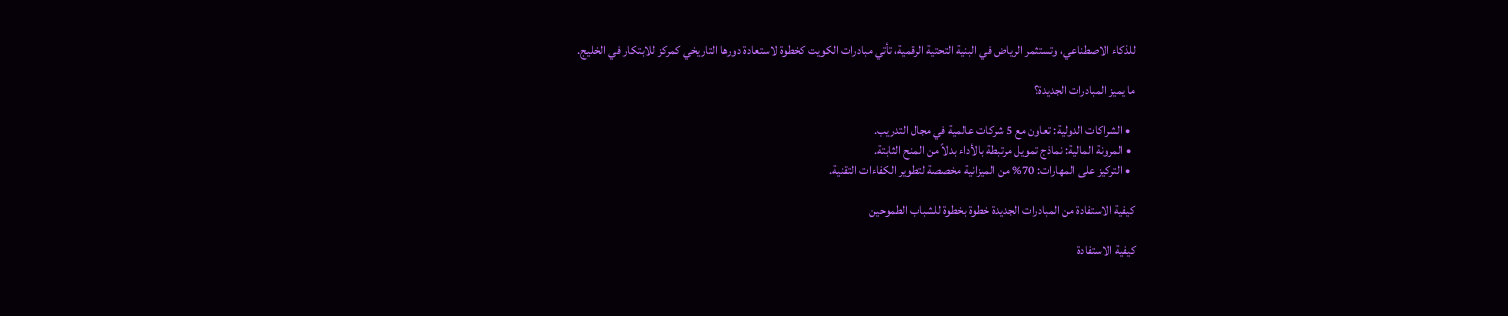للذكاء الاصطناعي، وتستثمر الرياض في البنية التحتية الرقمية، تأتي مبادرات الكويت كخطوة لاستعادة دورها التاريخي كمركز للابتكار في الخليج.

ما يميز المبادرات الجديدة؟

  • الشراكات الدولية: تعاون مع 5 شركات عالمية في مجال التدريب.
  • المرونة المالية: نماذج تمويل مرتبطة بالأداء بدلاً من المنح الثابتة.
  • التركيز على المهارات: 70% من الميزانية مخصصة لتطوير الكفاءات التقنية.

كيفية الاستفادة من المبادرات الجديدة خطوة بخطوة للشباب الطموحين

كيفية الاستفادة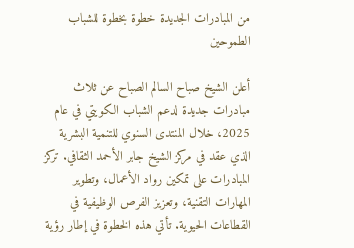من المبادرات الجديدة خطوة بخطوة للشباب الطموحين

أعلن الشيخ صباح السالم الصباح عن ثلاث مبادرات جديدة لدعم الشباب الكويتي في عام 2025، خلال المنتدى السنوي للتنمية البشرية الذي عقد في مركز الشيخ جابر الأحمد الثقافي. تركز المبادرات على تمكين رواد الأعمال، وتطوير المهارات التقنية، وتعزيز الفرص الوظيفية في القطاعات الحيوية. تأتي هذه الخطوة في إطار رؤية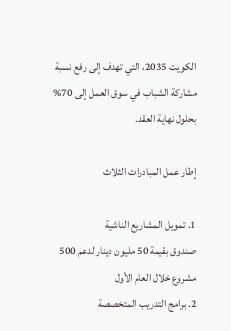الكويت 2035، التي تهدف إلى رفع نسبة مشاركة الشباب في سوق العمل إلى 70% بحلول نهاية العقد.

إطار عمل المبادرات الثلاث

1. تمويل المشاريع الناشية
صندوق بقيمة 50 مليون دينار لدعم 500 مشروع خلال العام الأول
2. برامج التدريب المتخصصة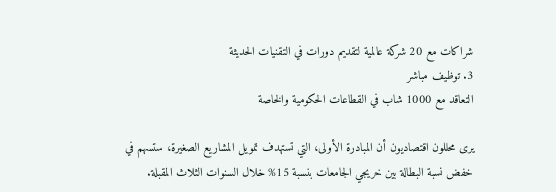شراكات مع 20 شركة عالمية لتقديم دورات في التقنيات الحديثة
3. توظيف مباشر
التعاقد مع 1000 شاب في القطاعات الحكومية والخاصة

يرى محللون اقتصاديون أن المبادرة الأولى، التي تستهدف تمويل المشاريع الصغيرة، ستسهم في خفض نسبة البطالة بين خريجي الجامعات بنسبة 15% خلال السنوات الثلاث المقبلة.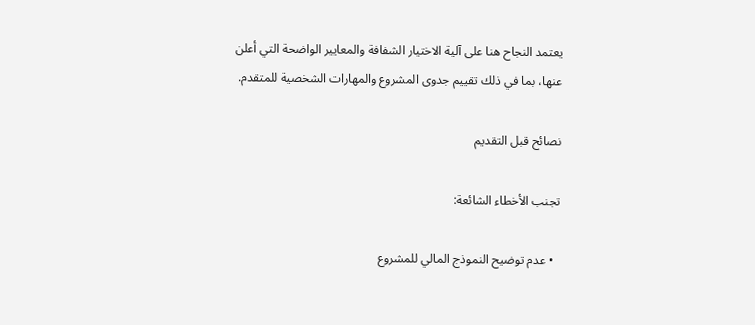يعتمد النجاح هنا على آلية الاختيار الشفافة والمعايير الواضحة التي أعلن عنها، بما في ذلك تقييم جدوى المشروع والمهارات الشخصية للمتقدم.

نصائح قبل التقديم

تجنب الأخطاء الشائعة:

  • عدم توضيح النموذج المالي للمشروع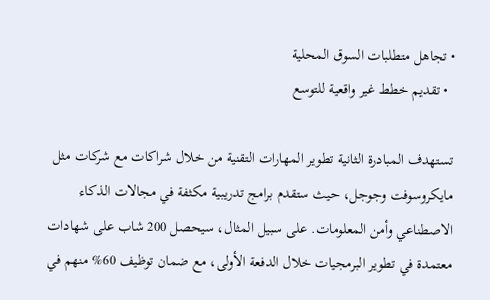• تجاهل متطلبات السوق المحلية
  • تقديم خطط غير واقعية للتوسع

تستهدف المبادرة الثانية تطوير المهارات التقنية من خلال شراكات مع شركات مثل مايكروسوفت وجوجل، حيث ستقدم برامج تدريبية مكثفة في مجالات الذكاء الاصطناعي وأمن المعلومات. على سبيل المثال، سيحصل 200 شاب على شهادات معتمدة في تطوير البرمجيات خلال الدفعة الأولى، مع ضمان توظيف 60% منهم في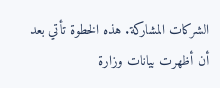الشركات المشاركة. هذه الخطوة تأتي بعد أن أظهرت بيانات وزارة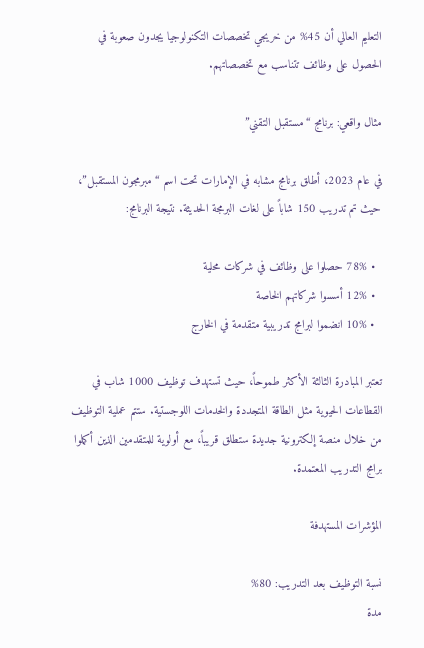التعليم العالي أن 45% من خريجي تخصصات التكنولوجيا يجدون صعوبة في الحصول على وظائف تتناسب مع تخصصاتهم.

مثال واقعي: برنامج “مستقبل التقني”

في عام 2023، أطلق برنامج مشابه في الإمارات تحت اسم “مبرمجون المستقبل”، حيث تم تدريب 150 شاباً على لغات البرمجة الحديثة. نتيجة البرنامج:

  • 78% حصلوا على وظائف في شركات محلية
  • 12% أسسوا شركاتهم الخاصة
  • 10% انضموا لبرامج تدريبية متقدمة في الخارج

تعتبر المبادرة الثالثة الأكثر طموحاً، حيث تستهدف توظيف 1000 شاب في القطاعات الحيوية مثل الطاقة المتجددة والخدمات اللوجستية. ستتم عملية التوظيف من خلال منصة إلكترونية جديدة ستطلق قريباً، مع أولوية للمتقدمين الذين أكملوا برامج التدريب المعتمدة.

المؤشرات المستهدفة

نسبة التوظيف بعد التدريب: 80%
مدة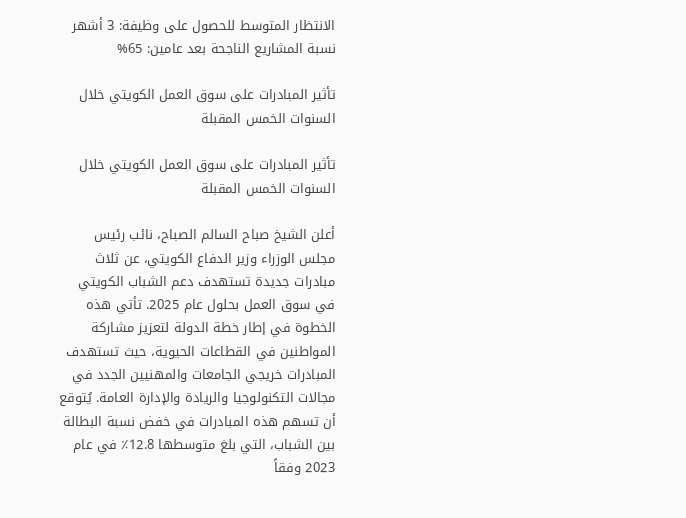الانتظار المتوسط للحصول على وظيفة: 3 أشهر
نسبة المشاريع الناجحة بعد عامين: 65%

تأثير المبادرات على سوق العمل الكويتي خلال السنوات الخمس المقبلة

تأثير المبادرات على سوق العمل الكويتي خلال السنوات الخمس المقبلة

أعلن الشيخ صباح السالم الصباح، نائب رئيس مجلس الوزراء وزير الدفاع الكويتي، عن ثلاث مبادرات جديدة تستهدف دعم الشباب الكويتي في سوق العمل بحلول عام 2025. تأتي هذه الخطوة في إطار خطة الدولة لتعزيز مشاركة المواطنين في القطاعات الحيوية، حيث تستهدف المبادرات خريجي الجامعات والمهنيين الجدد في مجالات التكنولوجيا والريادة والإدارة العامة. يُتوقع أن تسهم هذه المبادرات في خفض نسبة البطالة بين الشباب، التي بلغ متوسطها 12.8٪ في عام 2023 وفقاً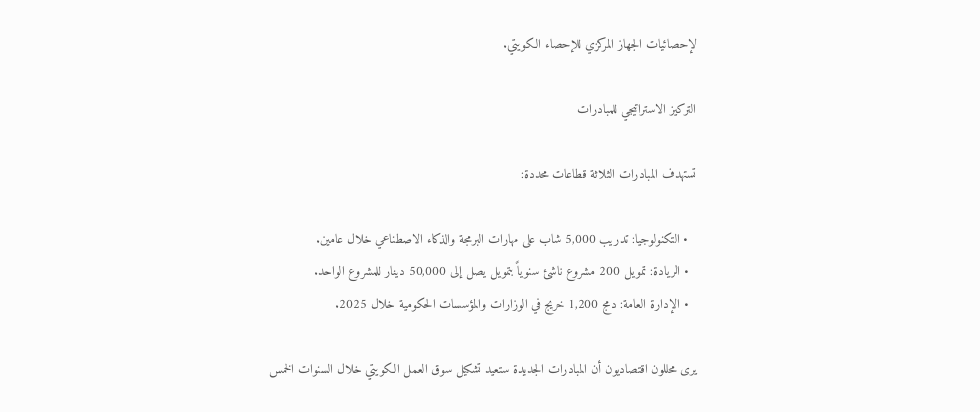لإحصائيات الجهاز المركزي للإحصاء الكويتي.

التركيز الاستراتيجي للمبادرات

تستهدف المبادرات الثلاثة قطاعات محددة:

  • التكنولوجيا: تدريب 5,000 شاب على مهارات البرمجة والذكاء الاصطناعي خلال عامين.
  • الريادة: تمويل 200 مشروع ناشئ سنوياً بتمويل يصل إلى 50,000 دينار للمشروع الواحد.
  • الإدارة العامة: دمج 1,200 خريج في الوزارات والمؤسسات الحكومية خلال 2025.

يرى محللون اقتصاديون أن المبادرات الجديدة ستعيد تشكيل سوق العمل الكويتي خلال السنوات الخمس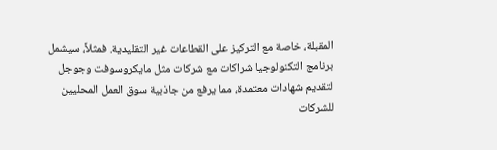المقبلة، خاصة مع التركيز على القطاعات غير التقليدية. فمثلاً، سيشمل برنامج التكنولوجيا شراكات مع شركات مثل مايكروسوفت وجوجل لتقديم شهادات معتمدة، مما يرفع من جاذبية سوق العمل المحليين للشركات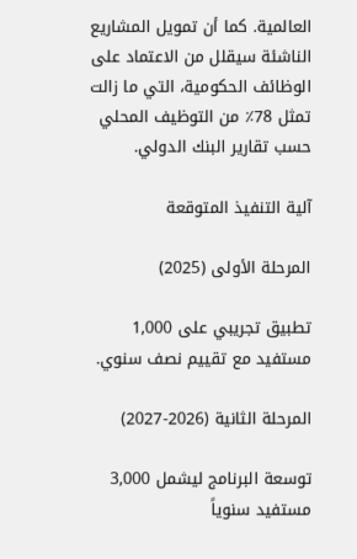العالمية. كما أن تمويل المشاريع الناشئة سيقلل من الاعتماد على الوظائف الحكومية، التي ما زالت تمثل 78٪ من التوظيف المحلي حسب تقارير البنك الدولي.

آلية التنفيذ المتوقعة

المرحلة الأولى (2025)

تطبيق تجريبي على 1,000 مستفيد مع تقييم نصف سنوي.

المرحلة الثانية (2026-2027)

توسعة البرنامج ليشمل 3,000 مستفيد سنوياً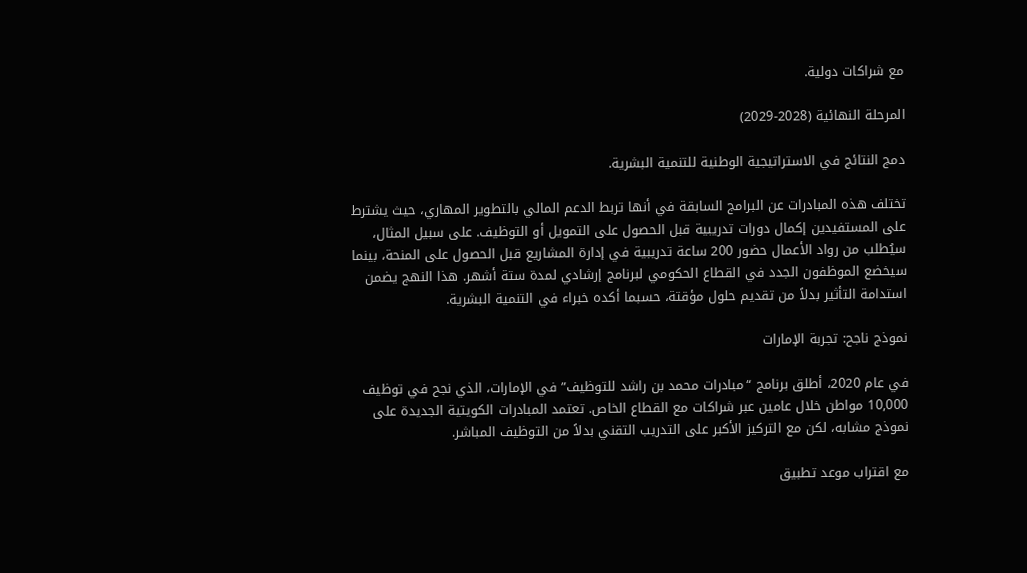مع شراكات دولية.

المرحلة النهائية (2028-2029)

دمج النتائج في الاستراتيجية الوطنية للتنمية البشرية.

تختلف هذه المبادرات عن البرامج السابقة في أنها تربط الدعم المالي بالتطوير المهاري، حيث يشترط على المستفيدين إكمال دورات تدريبية قبل الحصول على التمويل أو التوظيف. على سبيل المثال، سيُطلب من رواد الأعمال حضور 200 ساعة تدريبية في إدارة المشاريع قبل الحصول على المنحة، بينما سيخضع الموظفون الجدد في القطاع الحكومي لبرنامج إرشادي لمدة ستة أشهر. هذا النهج يضمن استدامة التأثير بدلاً من تقديم حلول مؤقتة، حسبما أكده خبراء في التنمية البشرية.

نموذج ناجح: تجربة الإمارات

في عام 2020، أطلق برنامج “مبادرات محمد بن راشد للتوظيف” في الإمارات، الذي نجح في توظيف 10,000 مواطن خلال عامين عبر شراكات مع القطاع الخاص. تعتمد المبادرات الكويتية الجديدة على نموذج مشابه، لكن مع التركيز الأكبر على التدريب التقني بدلاً من التوظيف المباشر.

مع اقتراب موعد تطبيق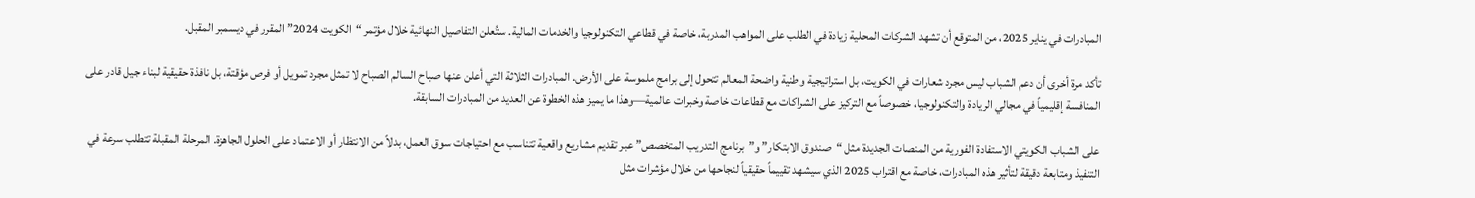المبادرات في يناير 2025، من المتوقع أن تشهد الشركات المحلية زيادة في الطلب على المواهب المدربة، خاصة في قطاعي التكنولوجيا والخدمات المالية. ستُعلن التفاصيل النهائية خلال مؤتمر “الكويت 2024” المقرر في ديسمبر المقبل.

تأكد مرة أخرى أن دعم الشباب ليس مجرد شعارات في الكويت، بل استراتيجية وطنية واضحة المعالم تتحول إلى برامج ملموسة على الأرض. المبادرات الثلاثة التي أعلن عنها صباح السالم الصباح لا تمثل مجرد تمويل أو فرص مؤقتة، بل نافذة حقيقية لبناء جيل قادر على المنافسة إقليمياً في مجالي الريادة والتكنولوجيا، خصوصاً مع التركيز على الشراكات مع قطاعات خاصة وخبرات عالمية—وهذا ما يميز هذه الخطوة عن العديد من المبادرات السابقة.

على الشباب الكويتي الاستفادة الفورية من المنصات الجديدة مثل “صندوق الابتكار” و”برنامج التدريب المتخصص” عبر تقديم مشاريع واقعية تتناسب مع احتياجات سوق العمل، بدلاً من الانتظار أو الاعتماد على الحلول الجاهزة. المرحلة المقبلة تتطلب سرعة في التنفيذ ومتابعة دقيقة لتأثير هذه المبادرات، خاصة مع اقتراب 2025 الذي سيشهد تقييماً حقيقياً لنجاحها من خلال مؤشرات مثل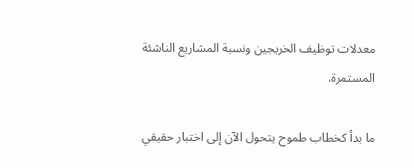معدلات توظيف الخريجين ونسبة المشاريع الناشئة المستمرة.

ما بدأ كخطاب طموح يتحول الآن إلى اختبار حقيقي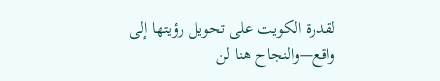لقدرة الكويت على تحويل رؤيتها إلى واقع—والنجاح هنا لن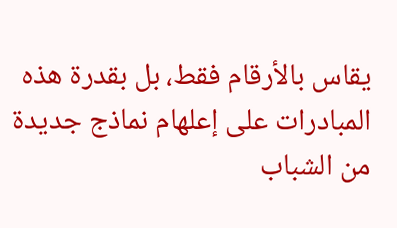يقاس بالأرقام فقط، بل بقدرة هذه المبادرات على إعلهام نماذج جديدة من الشباب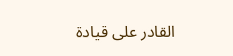القادر على قيادة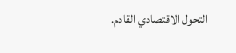التحول الاقتصادي القادم.